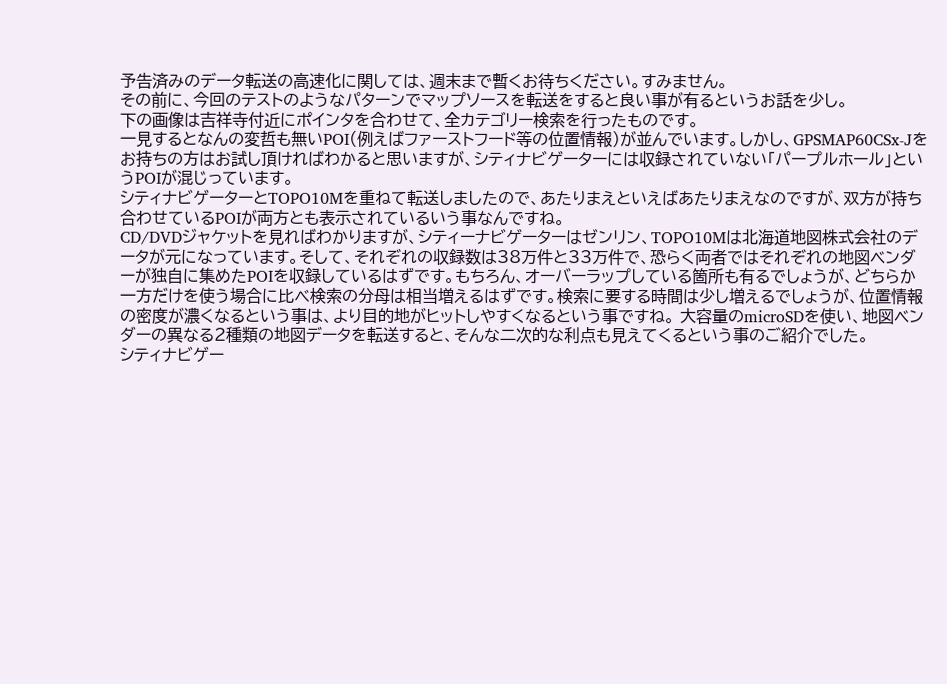予告済みのデータ転送の高速化に関しては、週末まで暫くお待ちください。すみません。
その前に、今回のテストのようなパターンでマップソースを転送をすると良い事が有るというお話を少し。
下の画像は吉祥寺付近にポインタを合わせて、全カテゴリー検索を行ったものです。
一見するとなんの変哲も無いPOI(例えばファーストフード等の位置情報)が並んでいます。しかし、GPSMAP60CSx-Jをお持ちの方はお試し頂ければわかると思いますが、シティナビゲーターには収録されていない「パープルホール」というPOIが混じっています。
シティナビゲーターとTOPO10Mを重ねて転送しましたので、あたりまえといえばあたりまえなのですが、双方が持ち合わせているPOIが両方とも表示されているいう事なんですね。
CD/DVDジャケットを見ればわかりますが、シティーナビゲーターはゼンリン、TOPO10Mは北海道地図株式会社のデータが元になっています。そして、それぞれの収録数は38万件と33万件で、恐らく両者ではそれぞれの地図ベンダーが独自に集めたPOIを収録しているはずです。もちろん、オーバーラップしている箇所も有るでしょうが、どちらか一方だけを使う場合に比べ検索の分母は相当増えるはずです。検索に要する時間は少し増えるでしょうが、位置情報の密度が濃くなるという事は、より目的地がヒットしやすくなるという事ですね。 大容量のmicroSDを使い、地図ベンダーの異なる2種類の地図データを転送すると、そんな二次的な利点も見えてくるという事のご紹介でした。
シティナビゲー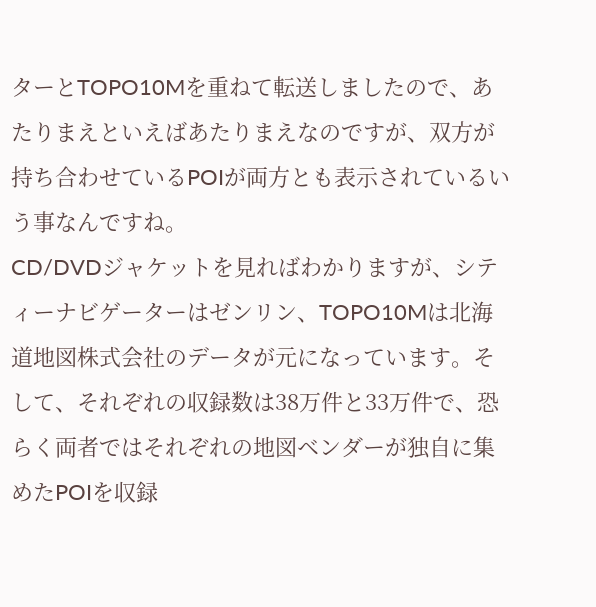ターとTOPO10Mを重ねて転送しましたので、あたりまえといえばあたりまえなのですが、双方が持ち合わせているPOIが両方とも表示されているいう事なんですね。
CD/DVDジャケットを見ればわかりますが、シティーナビゲーターはゼンリン、TOPO10Mは北海道地図株式会社のデータが元になっています。そして、それぞれの収録数は38万件と33万件で、恐らく両者ではそれぞれの地図ベンダーが独自に集めたPOIを収録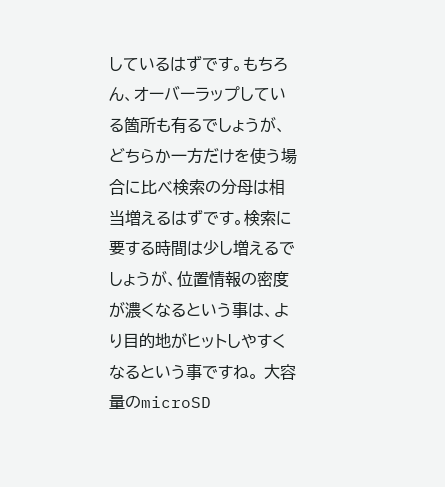しているはずです。もちろん、オーバーラップしている箇所も有るでしょうが、どちらか一方だけを使う場合に比べ検索の分母は相当増えるはずです。検索に要する時間は少し増えるでしょうが、位置情報の密度が濃くなるという事は、より目的地がヒットしやすくなるという事ですね。 大容量のmicroSD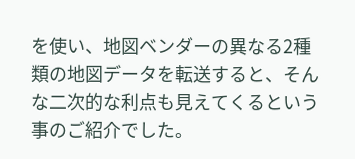を使い、地図ベンダーの異なる2種類の地図データを転送すると、そんな二次的な利点も見えてくるという事のご紹介でした。